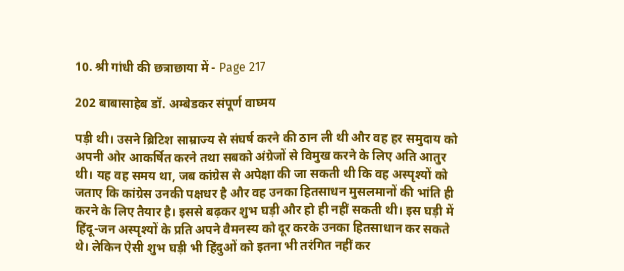10. श्री गांधी की छत्राछाया में - Page 217

202 बाबासाहेब डॉ. अम्बेडकर संपूर्ण वाघ्मय

पड़ी थी। उसने ब्रिटिश साम्राज्य से संघर्ष करने की ठान ली थी और वह हर समुदाय को अपनी ओर आकर्षित करने तथा सबको अंग्रेजों से विमुख करने के लिए अति आतुर थी। यह वह समय था, जब कांग्रेस से अपेक्षा की जा सकती थी कि वह अस्पृश्यों को जताए कि कांग्रेस उनकी पक्षधर है और वह उनका हितसाधन मुसलमानों की भांति ही करने के लिए तैयार है। इससे बढ़कर शुभ घड़ी और हो ही नहीं सकती थी। इस घड़ी में हिंदू-जन अस्पृश्यों के प्रति अपने वैमनस्य को दूर करके उनका हितसाधान कर सकते थे। लेकिन ऐसी शुभ घड़ी भी हिंदुओं को इतना भी तरंगित नहीं कर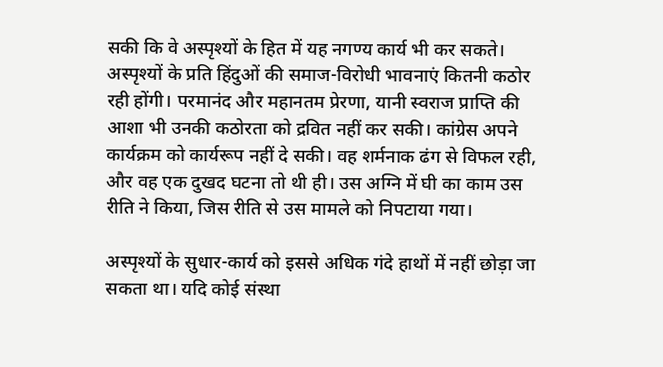सकी कि वे अस्पृश्यों के हित में यह नगण्य कार्य भी कर सकते। अस्पृश्यों के प्रति हिंदुओं की समाज-विरोधी भावनाएं कितनी कठोर रही होंगी। परमानंद और महानतम प्रेरणा, यानी स्वराज प्राप्ति की आशा भी उनकी कठोरता को द्रवित नहीं कर सकी। कांग्रेस अपने कार्यक्रम को कार्यरूप नहीं दे सकी। वह शर्मनाक ढंग से विफल रही, और वह एक दुखद घटना तो थी ही। उस अग्नि में घी का काम उस रीति ने किया, जिस रीति से उस मामले को निपटाया गया।

अस्पृश्यों के सुधार-कार्य को इससे अधिक गंदे हाथों में नहीं छोड़ा जा सकता था। यदि कोई संस्था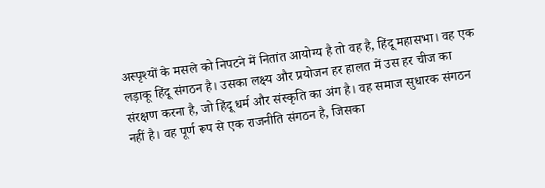अस्पृश्यों के मसले को निपटने में नितांत आयोग्य है तो वह है, हिंदू महासभा। वह एक लड़ाकू हिंदू संगठन है। उसका लक्ष्य और प्रयोजन हर हालत में उस हर चीज का संरक्षण करना है, जो हिंदू धर्म और संस्कृति का अंग है। वह समाज सुधारक संगठन नहीं है। वह पूर्ण रूप से एक राजनीति संगठन है, जिसका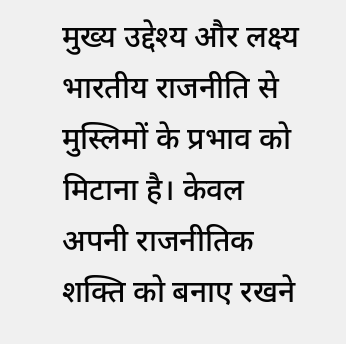मुख्य उद्देश्य और लक्ष्य भारतीय राजनीति से मुस्लिमों के प्रभाव को मिटाना है। केवल अपनी राजनीतिक शक्ति को बनाए रखने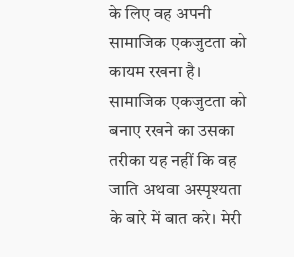के लिए वह अपनी सामाजिक एकजुटता को कायम रखना है। सामाजिक एकजुटता को बनाए रखने का उसका तरीका यह नहीं कि वह जाति अथवा अस्पृश्यता के बारे में बात करे। मेरी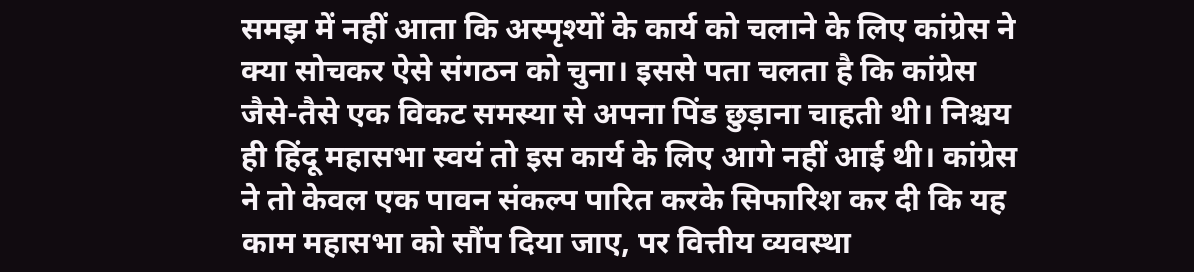समझ में नहीं आता कि अस्पृश्यों के कार्य को चलाने के लिए कांग्रेस ने क्या सोचकर ऐसे संगठन को चुना। इससे पता चलता है कि कांग्रेस जैसे-तैसे एक विकट समस्या से अपना पिंड छुड़ाना चाहती थी। निश्चय ही हिंदू महासभा स्वयं तो इस कार्य के लिए आगे नहीं आई थी। कांग्रेस ने तो केवल एक पावन संकल्प पारित करके सिफारिश कर दी कि यह काम महासभा को सौंप दिया जाए, पर वित्तीय व्यवस्था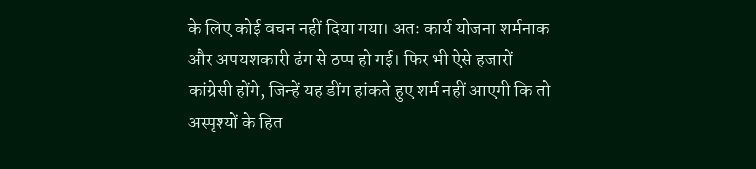के लिए कोई वचन नहीं दिया गया। अतः कार्य योजना शर्मनाक और अपयशकारी ढंग से ठप्प हो गई। फिर भी ऐसे हजारों कांग्रेसी होंगे, जिन्हें यह डींग हांकते हुए शर्म नहीं आएगी कि तो अस्पृश्यों के हित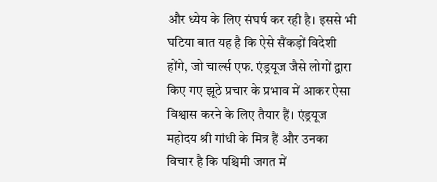और ध्येय के लिए संघर्ष कर रही है। इससे भी घटिया बात यह है कि ऐसे सैंकड़ों विदेशी होंगे, जो चार्ल्स एफ. एंड्रयूज जैसे लोगों द्वारा किए गए झूठे प्रचार के प्रभाव में आकर ऐसा विश्वास करने के लिए तैयार हैं। एंड्रयूज महोदय श्री गांधी के मित्र हैं और उनका विचार है कि पश्चिमी जगत में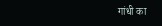गांधी का